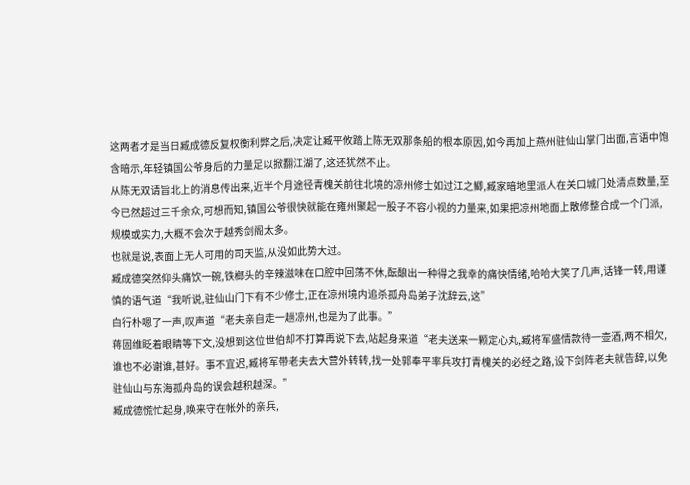这两者才是当日臧成德反复权衡利弊之后,决定让臧平攸踏上陈无双那条船的根本原因,如今再加上燕州驻仙山掌门出面,言语中饱含暗示,年轻镇国公爷身后的力量足以掀翻江湖了,这还犹然不止。
从陈无双请旨北上的消息传出来,近半个月途径青槐关前往北境的凉州修士如过江之鲫,臧家暗地里派人在关口城门处清点数量,至今已然超过三千余众,可想而知,镇国公爷很快就能在雍州聚起一股子不容小视的力量来,如果把凉州地面上散修整合成一个门派,规模或实力,大概不会次于越秀剑阁太多。
也就是说,表面上无人可用的司天监,从没如此势大过。
臧成德突然仰头痛饮一碗,铁榔头的辛辣滋味在口腔中回荡不休,酝酿出一种得之我幸的痛快情绪,哈哈大笑了几声,话锋一转,用谨慎的语气道“我听说,驻仙山门下有不少修士,正在凉州境内追杀孤舟岛弟子沈辞云,这”
白行朴嗯了一声,叹声道“老夫亲自走一趟凉州,也是为了此事。”
蒋固维眨着眼睛等下文,没想到这位世伯却不打算再说下去,站起身来道“老夫送来一颗定心丸,臧将军盛情款待一壶酒,两不相欠,谁也不必谢谁,甚好。事不宜迟,臧将军带老夫去大营外转转,找一处郭奉平率兵攻打青槐关的必经之路,设下剑阵老夫就告辞,以免驻仙山与东海孤舟岛的误会越积越深。”
臧成德慌忙起身,唤来守在帐外的亲兵,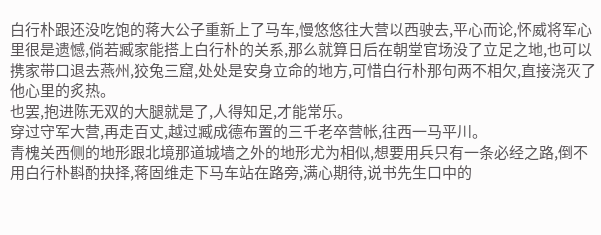白行朴跟还没吃饱的蒋大公子重新上了马车,慢悠悠往大营以西驶去,平心而论,怀威将军心里很是遗憾,倘若臧家能搭上白行朴的关系,那么就算日后在朝堂官场没了立足之地,也可以携家带口退去燕州,狡兔三窟,处处是安身立命的地方,可惜白行朴那句两不相欠,直接浇灭了他心里的炙热。
也罢,抱进陈无双的大腿就是了,人得知足,才能常乐。
穿过守军大营,再走百丈,越过臧成德布置的三千老卒营帐,往西一马平川。
青槐关西侧的地形跟北境那道城墙之外的地形尤为相似,想要用兵只有一条必经之路,倒不用白行朴斟酌抉择,蒋固维走下马车站在路旁,满心期待,说书先生口中的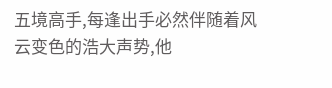五境高手,每逢出手必然伴随着风云变色的浩大声势,他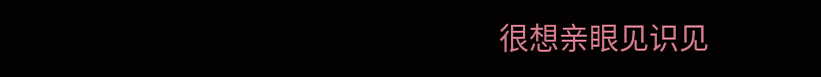很想亲眼见识见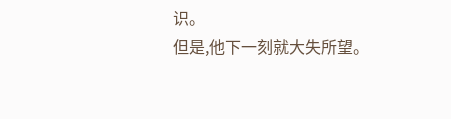识。
但是,他下一刻就大失所望。